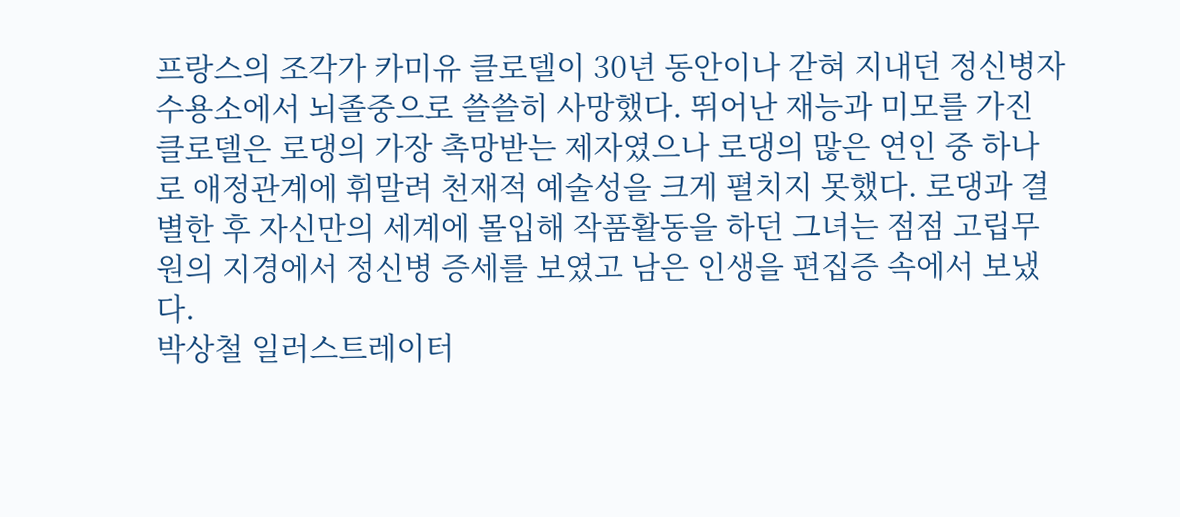프랑스의 조각가 카미유 클로델이 30년 동안이나 갇혀 지내던 정신병자 수용소에서 뇌졸중으로 쓸쓸히 사망했다. 뛰어난 재능과 미모를 가진 클로델은 로댕의 가장 촉망받는 제자였으나 로댕의 많은 연인 중 하나로 애정관계에 휘말려 천재적 예술성을 크게 펼치지 못했다. 로댕과 결별한 후 자신만의 세계에 몰입해 작품활동을 하던 그녀는 점점 고립무원의 지경에서 정신병 증세를 보였고 남은 인생을 편집증 속에서 보냈다.
박상철 일러스트레이터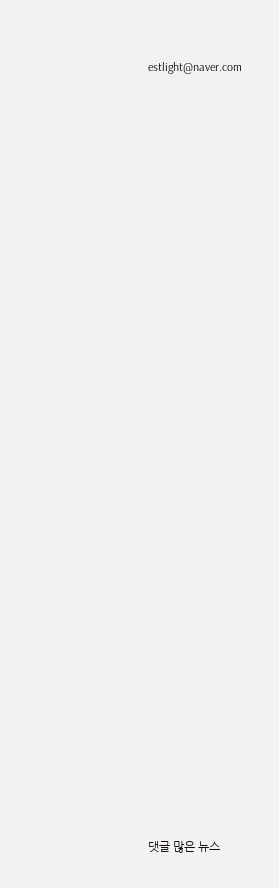estlight@naver.com































댓글 많은 뉴스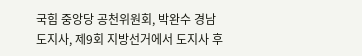국힘 중앙당 공천위원회, 박완수 경남도지사, 제9회 지방선거에서 도지사 후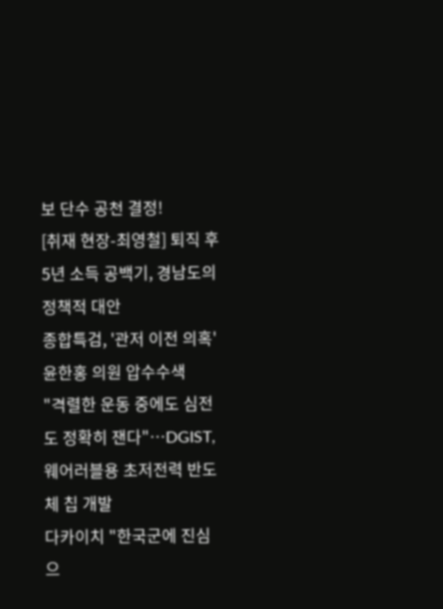보 단수 공천 결정!
[취재 현장-최영철] 퇴직 후 5년 소득 공백기, 경남도의 정책적 대안
종합특검, '관저 이전 의혹' 윤한홍 의원 압수수색
"격렬한 운동 중에도 심전도 정확히 잰다"…DGIST, 웨어러블용 초저전력 반도체 칩 개발
다카이치 "한국군에 진심으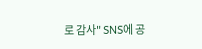로 감사" SNS에 공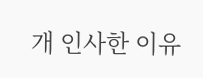개 인사한 이유